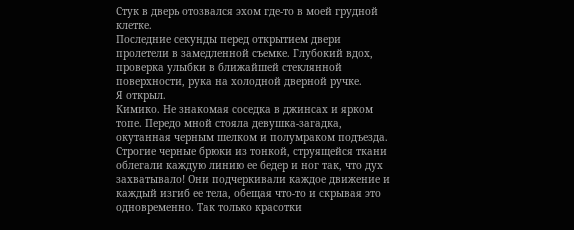Стук в дверь отозвался эхом где-то в моей грудной клетке.
Последние секунды перед открытием двери пролетели в замедленной съемке. Глубокий вдох, проверка улыбки в ближайшей стеклянной поверхности, рука на холодной дверной ручке.
Я открыл.
Кимико. Не знакомая соседка в джинсах и ярком топе. Передо мной стояла девушка-загадка, окутанная черным шелком и полумраком подъезда.
Строгие черные брюки из тонкой, струящейся ткани облегали каждую линию ее бедер и ног так, что дух захватывало! Они подчеркивали каждое движение и каждый изгиб ее тела, обещая что-то и скрывая это одновременно. Так только красотки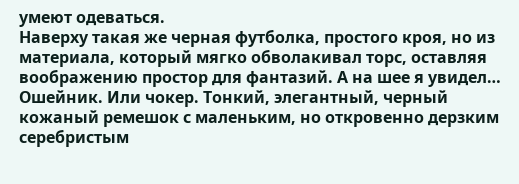умеют одеваться.
Наверху такая же черная футболка, простого кроя, но из материала, который мягко обволакивал торс, оставляя воображению простор для фантазий. А на шее я увидел… Ошейник. Или чокер. Тонкий, элегантный, черный кожаный ремешок с маленьким, но откровенно дерзким серебристым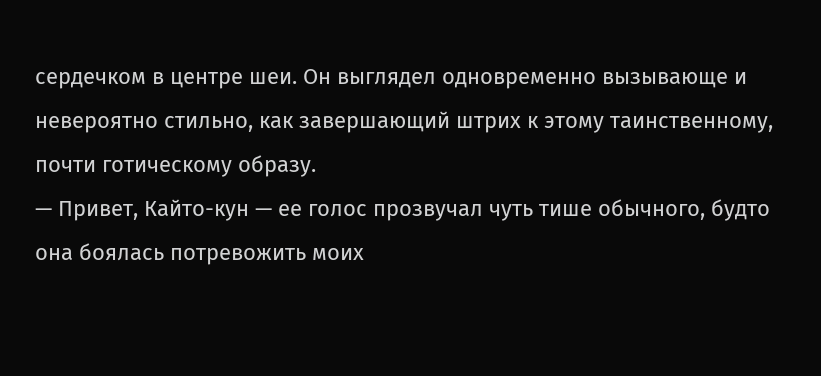сердечком в центре шеи. Он выглядел одновременно вызывающе и невероятно стильно, как завершающий штрих к этому таинственному, почти готическому образу.
— Привет, Кайто-кун — ее голос прозвучал чуть тише обычного, будто она боялась потревожить моих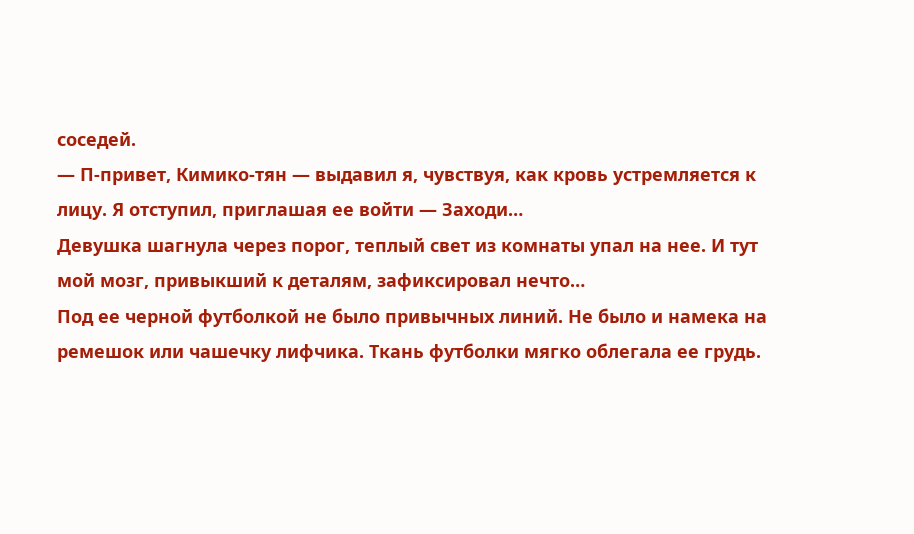соседей.
— П-привет, Кимико-тян — выдавил я, чувствуя, как кровь устремляется к лицу. Я отступил, приглашая ее войти — Заходи…
Девушка шагнула через порог, теплый свет из комнаты упал на нее. И тут мой мозг, привыкший к деталям, зафиксировал нечто…
Под ее черной футболкой не было привычных линий. Не было и намека на ремешок или чашечку лифчика. Ткань футболки мягко облегала ее грудь.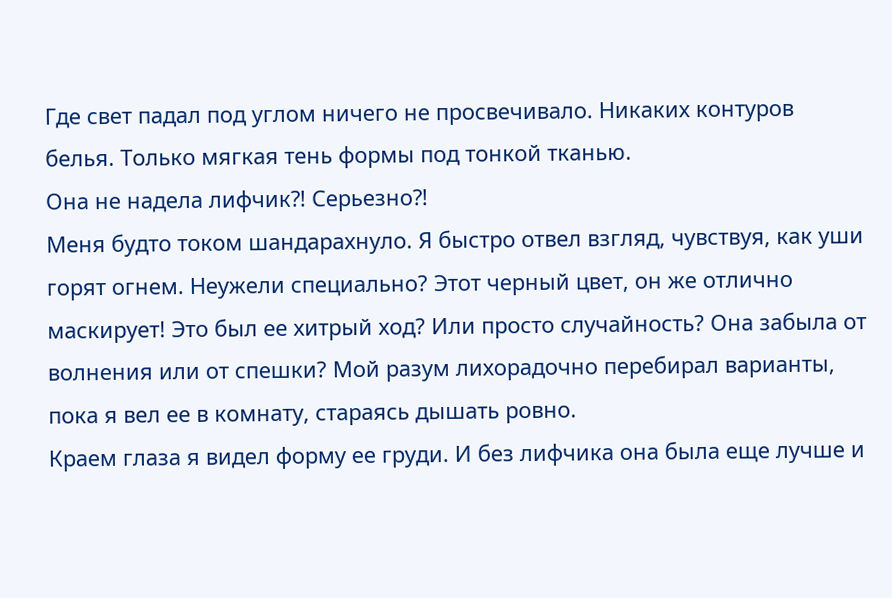Где свет падал под углом ничего не просвечивало. Никаких контуров белья. Только мягкая тень формы под тонкой тканью.
Она не надела лифчик⁈ Серьезно⁈
Меня будто током шандарахнуло. Я быстро отвел взгляд, чувствуя, как уши горят огнем. Неужели специально? Этот черный цвет, он же отлично маскирует! Это был ее хитрый ход? Или просто случайность? Она забыла от волнения или от спешки? Мой разум лихорадочно перебирал варианты, пока я вел ее в комнату, стараясь дышать ровно.
Краем глаза я видел форму ее груди. И без лифчика она была еще лучше и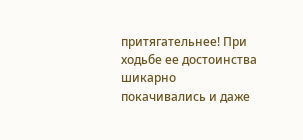притягательнее! При ходьбе ее достоинства шикарно покачивались и даже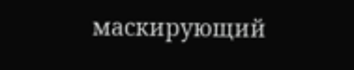маскирующий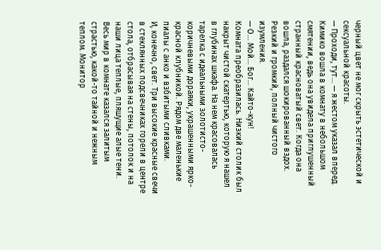черный цвет не мог скрыть эстетической и сексуальной красоты.
— Проходи, тут… — я жестом указал вперед.
Кимико вошла в комнату в небольшом смятении, ведь она увидела приглушенный странный красноватый свет. Когда она вошла, раздался шокированный вздох. Резкий и громкий, полный чистого изумления.
— О… Мой… Бог… Кайто-кун!
Комната преобразилась. Низкий столик был накрыт чистой скатертью, которую я нашел в глубинах шкафа. На нем красовалась тарелка с идеальными золотисто-коричневыми дораяки, украшенными ярко-красной клубникой. Рядом две маленькие пиалы с анко и взбитыми сливками.
И, конечно, свет. Три высокие красные свечи в стеклянных подсвечниках горели в центре стола, отбрасывая на стены, потолок и на наши лица теплые, пляшущие алые тени. Весь мир в комнате казался залитым страстью, какой-то тайной и нежным теплом. Монитор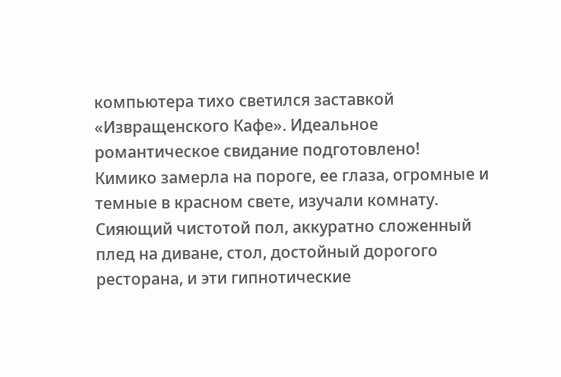компьютера тихо светился заставкой «Извращенского Кафе». Идеальное романтическое свидание подготовлено!
Кимико замерла на пороге, ее глаза, огромные и темные в красном свете, изучали комнату. Сияющий чистотой пол, аккуратно сложенный плед на диване, стол, достойный дорогого ресторана, и эти гипнотические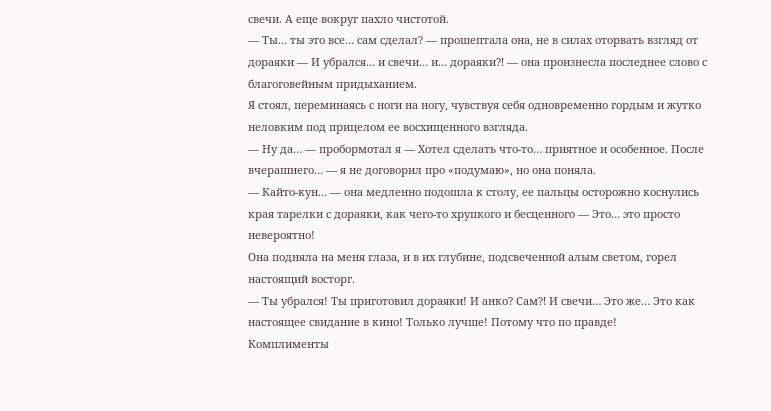свечи. А еще вокруг пахло чистотой.
— Ты… ты это все… сам сделал? — прошептала она, не в силах оторвать взгляд от дораяки — И убрался… и свечи… и… дораяки⁈ — она произнесла последнее слово с благоговейным придыханием.
Я стоял, переминаясь с ноги на ногу, чувствуя себя одновременно гордым и жутко неловким под прицелом ее восхищенного взгляда.
— Ну да… — пробормотал я — Хотел сделать что-то… приятное и особенное. После вчерашнего… — я не договорил про «подумаю», но она поняла.
— Кайто-кун… — она медленно подошла к столу, ее пальцы осторожно коснулись края тарелки с дораяки, как чего-то хрупкого и бесценного — Это… это просто невероятно!
Она подняла на меня глаза, и в их глубине, подсвеченной алым светом, горел настоящий восторг.
— Ты убрался! Ты приготовил дораяки! И анко? Сам⁈ И свечи… Это же… Это как настоящее свидание в кино! Только лучше! Потому что по правде!
Комплименты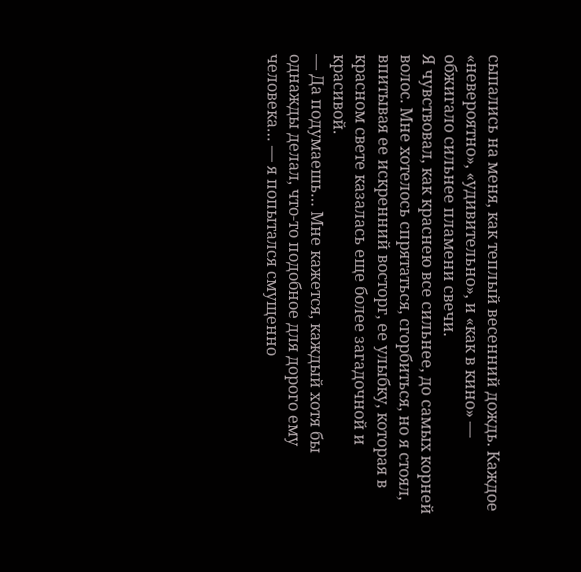сыпались на меня, как теплый весенний дождь. Каждое «невероятно», «удивительно», и «как в кино» — обжигало сильнее пламени свечи.
Я чувствовал, как краснею все сильнее, до самых корней волос. Мне хотелось спрятаться, сгорбиться, но я стоял, впитывая ее искренний восторг, ее улыбку, которая в красном свете казалась еще более загадочной и красивой.
— Да подумаешь… Мне кажется, каждый хотя бы однажды делал, что-то подобное для дорого ему человека… — я попытался смущенно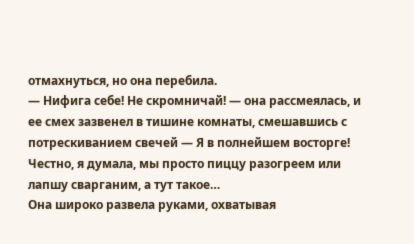отмахнуться, но она перебила.
— Нифига себе! Не скромничай! — она рассмеялась, и ее смех зазвенел в тишине комнаты, смешавшись с потрескиванием свечей — Я в полнейшем восторге! Честно, я думала, мы просто пиццу разогреем или лапшу сварганим, а тут такое…
Она широко развела руками, охватывая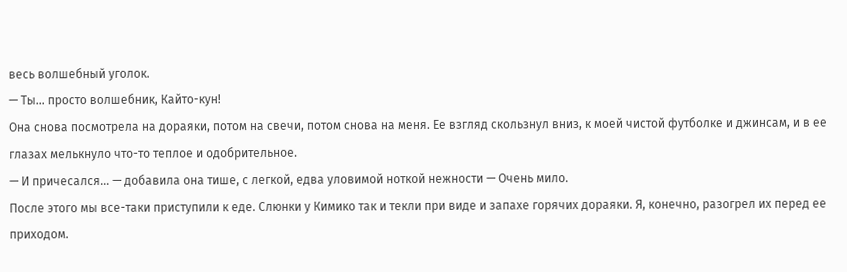весь волшебный уголок.
— Ты… просто волшебник, Кайто-кун!
Она снова посмотрела на дораяки, потом на свечи, потом снова на меня. Ее взгляд скользнул вниз, к моей чистой футболке и джинсам, и в ее глазах мелькнуло что-то теплое и одобрительное.
— И причесался… — добавила она тише, с легкой, едва уловимой ноткой нежности — Очень мило.
После этого мы все-таки приступили к еде. Слюнки у Кимико так и текли при виде и запахе горячих дораяки. Я, конечно, разогрел их перед ее приходом.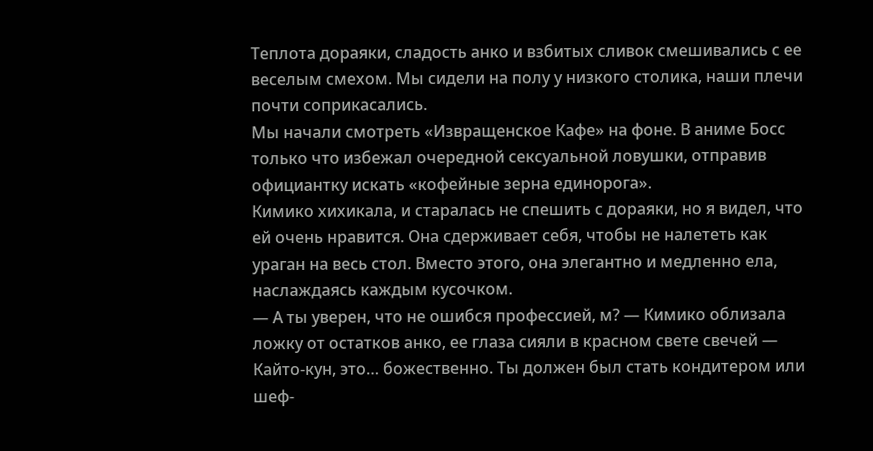Теплота дораяки, сладость анко и взбитых сливок смешивались с ее веселым смехом. Мы сидели на полу у низкого столика, наши плечи почти соприкасались.
Мы начали смотреть «Извращенское Кафе» на фоне. В аниме Босс только что избежал очередной сексуальной ловушки, отправив официантку искать «кофейные зерна единорога».
Кимико хихикала, и старалась не спешить с дораяки, но я видел, что ей очень нравится. Она сдерживает себя, чтобы не налететь как ураган на весь стол. Вместо этого, она элегантно и медленно ела, наслаждаясь каждым кусочком.
— А ты уверен, что не ошибся профессией, м? — Кимико облизала ложку от остатков анко, ее глаза сияли в красном свете свечей — Кайто-кун, это… божественно. Ты должен был стать кондитером или шеф-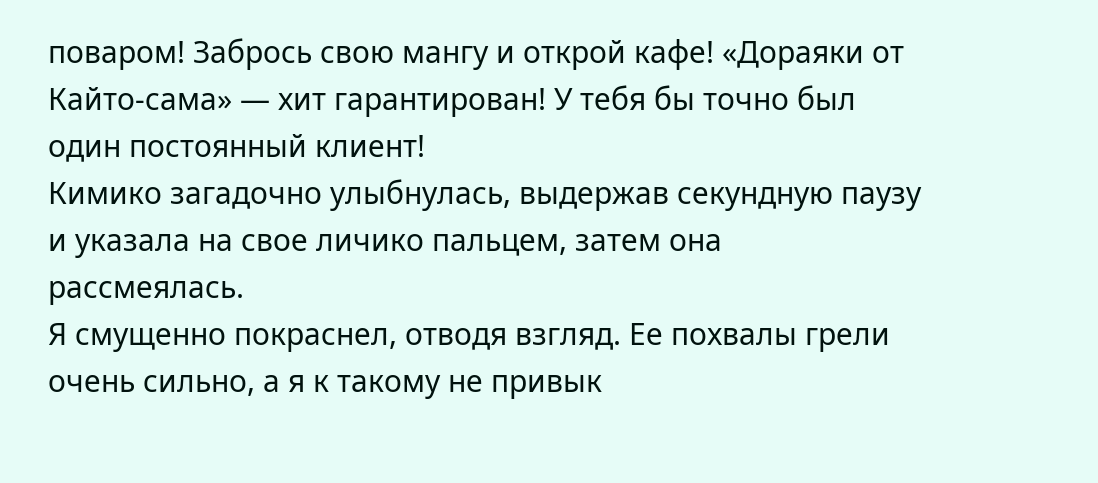поваром! Забрось свою мангу и открой кафе! «Дораяки от Кайто-сама» — хит гарантирован! У тебя бы точно был один постоянный клиент!
Кимико загадочно улыбнулась, выдержав секундную паузу и указала на свое личико пальцем, затем она рассмеялась.
Я смущенно покраснел, отводя взгляд. Ее похвалы грели очень сильно, а я к такому не привык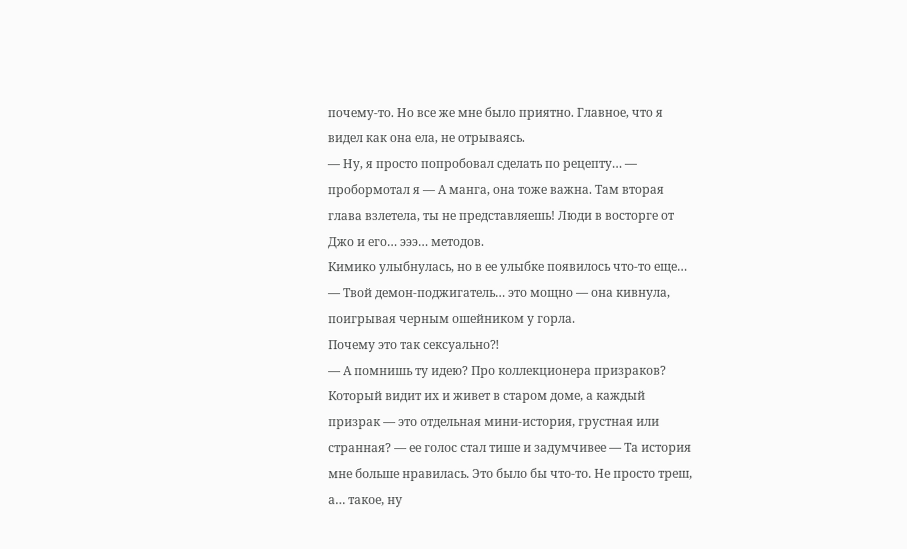почему-то. Но все же мне было приятно. Главное, что я видел как она ела, не отрываясь.
— Ну, я просто попробовал сделать по рецепту… — пробормотал я — А манга, она тоже важна. Там вторая глава взлетела, ты не представляешь! Люди в восторге от Джо и его… эээ… методов.
Кимико улыбнулась, но в ее улыбке появилось что-то еще…
— Твой демон-поджигатель… это мощно — она кивнула, поигрывая черным ошейником у горла.
Почему это так сексуально⁈
— А помнишь ту идею? Про коллекционера призраков? Который видит их и живет в старом доме, а каждый призрак — это отдельная мини-история, грустная или странная? — ее голос стал тише и задумчивее — Та история мне больше нравилась. Это было бы что-то. Не просто треш, а… такое, ну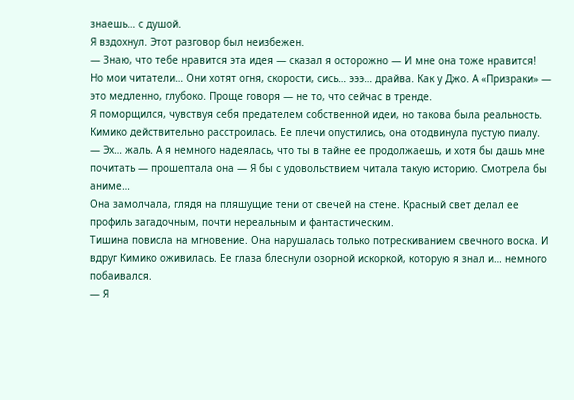знаешь… с душой.
Я вздохнул. Этот разговор был неизбежен.
— Знаю, что тебе нравится эта идея — сказал я осторожно — И мне она тоже нравится! Но мои читатели… Они хотят огня, скорости, сись… эээ… драйва. Как у Джо. А «Призраки» — это медленно, глубоко. Проще говоря — не то, что сейчас в тренде.
Я поморщился, чувствуя себя предателем собственной идеи, но такова была реальность.
Кимико действительно расстроилась. Ее плечи опустились, она отодвинула пустую пиалу.
— Эх… жаль. А я немного надеялась, что ты в тайне ее продолжаешь, и хотя бы дашь мне почитать — прошептала она — Я бы с удовольствием читала такую историю. Смотрела бы аниме…
Она замолчала, глядя на пляшущие тени от свечей на стене. Красный свет делал ее профиль загадочным, почти нереальным и фантастическим.
Тишина повисла на мгновение. Она нарушалась только потрескиванием свечного воска. И вдруг Кимико оживилась. Ее глаза блеснули озорной искоркой, которую я знал и… немного побаивался.
— Я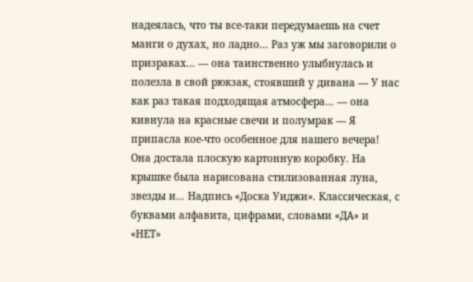надеялась, что ты все-таки передумаешь на счет манги о духах, но ладно… Раз уж мы заговорили о призраках… — она таинственно улыбнулась и полезла в свой рюкзак, стоявший у дивана — У нас как раз такая подходящая атмосфера… — она кивнула на красные свечи и полумрак — Я припасла кое-что особенное для нашего вечера!
Она достала плоскую картонную коробку. На крышке была нарисована стилизованная луна, звезды и… Надпись «Доска Уиджи». Классическая, с буквами алфавита, цифрами, словами «ДА» и «НЕТ»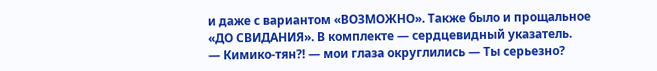и даже с вариантом «ВОЗМОЖНО». Также было и прощальное «ДО СВИДАНИЯ». В комплекте — сердцевидный указатель.
— Кимико-тян⁈ — мои глаза округлились — Ты серьезно?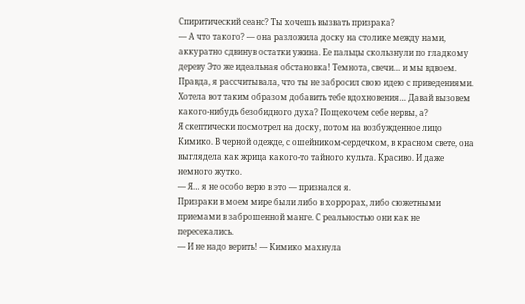Спиритический сеанс? Ты хочешь вызвать призрака?
— А что такого? — она разложила доску на столике между нами, аккуратно сдвинув остатки ужина. Ее пальцы скользнули по гладкому дереву Это же идеальная обстановка! Темнота, свечи… и мы вдвоем. Правда, я рассчитывала, что ты не забросил свою идею с приведениями. Хотела вот таким образом добавить тебе вдохновения… Давай вызовем какого-нибудь безобидного духа? Пощекочем себе нервы, а?
Я скептически посмотрел на доску, потом на возбужденное лицо Кимико. В черной одежде, с ошейником-сердечком, в красном свете, она выглядела как жрица какого-то тайного культа. Красиво. И даже немного жутко.
— Я… я не особо верю в это — признался я.
Призраки в моем мире были либо в хоррорах, либо сюжетными приемами в заброшенной манге. С реальностью они как не пересекались.
— И не надо верить! — Кимико махнула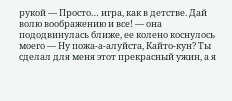рукой — Просто… игра, как в детстве. Дай волю воображению и все! — она пододвинулась ближе, ее колено коснулось моего — Ну пожа-а-алуйста, Кайто-кун? Ты сделал для меня этот прекрасный ужин, а я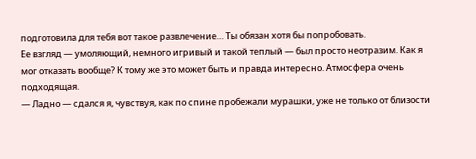подготовила для тебя вот такое развлечение… Ты обязан хотя бы попробовать.
Ее взгляд — умоляющий, немного игривый и такой теплый — был просто неотразим. Как я мог отказать вообще? К тому же это может быть и правда интересно. Атмосфера очень подходящая.
— Ладно — сдался я, чувствуя, как по спине пробежали мурашки, уже не только от близости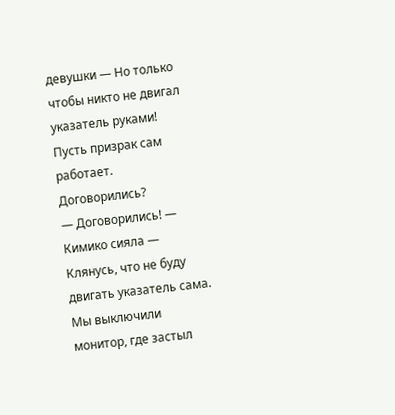девушки — Но только чтобы никто не двигал указатель руками! Пусть призрак сам работает. Договорились?
— Договорились! — Кимико сияла — Клянусь, что не буду двигать указатель сама.
Мы выключили монитор, где застыл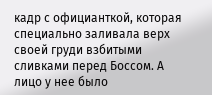кадр с официанткой, которая специально заливала верх своей груди взбитыми сливками перед Боссом. А лицо у нее было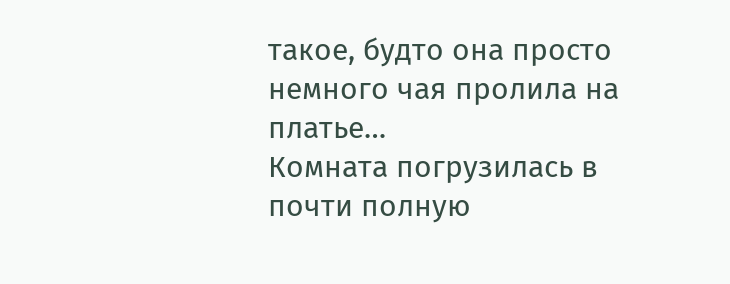такое, будто она просто немного чая пролила на платье…
Комната погрузилась в почти полную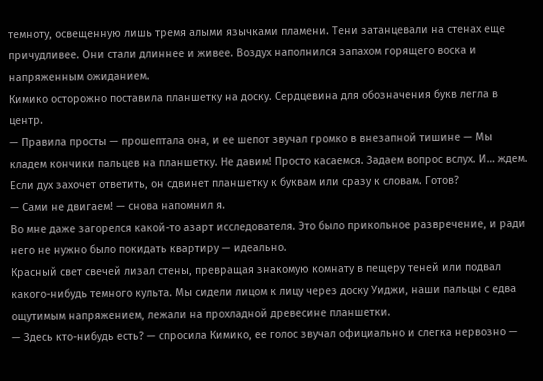темноту, освещенную лишь тремя алыми язычками пламени. Тени затанцевали на стенах еще причудливее. Они стали длиннее и живее. Воздух наполнился запахом горящего воска и напряженным ожиданием.
Кимико осторожно поставила планшетку на доску. Сердцевина для обозначения букв легла в центр.
— Правила просты — прошептала она, и ее шепот звучал громко в внезапной тишине — Мы кладем кончики пальцев на планшетку. Не давим! Просто касаемся. Задаем вопрос вслух. И… ждем. Если дух захочет ответить, он сдвинет планшетку к буквам или сразу к словам. Готов?
— Сами не двигаем! — снова напомнил я.
Во мне даже загорелся какой-то азарт исследователя. Это было прикольное развречение, и ради него не нужно было покидать квартиру — идеально.
Красный свет свечей лизал стены, превращая знакомую комнату в пещеру теней или подвал какого-нибудь темного культа. Мы сидели лицом к лицу через доску Уиджи, наши пальцы с едва ощутимым напряжением, лежали на прохладной древесине планшетки.
— Здесь кто-нибудь есть? — спросила Кимико, ее голос звучал официально и слегка нервозно —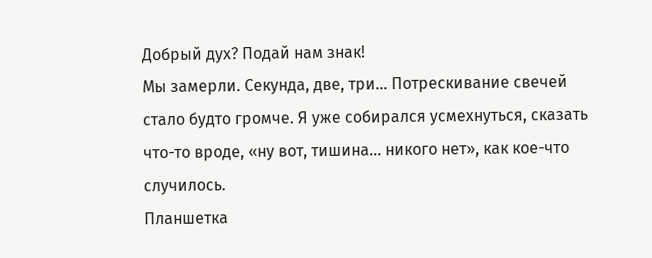Добрый дух? Подай нам знак!
Мы замерли. Секунда, две, три… Потрескивание свечей стало будто громче. Я уже собирался усмехнуться, сказать что-то вроде, «ну вот, тишина… никого нет», как кое-что случилось.
Планшетка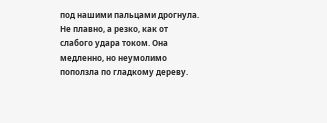под нашими пальцами дрогнула. Не плавно, а резко, как от слабого удара током. Она медленно, но неумолимо поползла по гладкому дереву.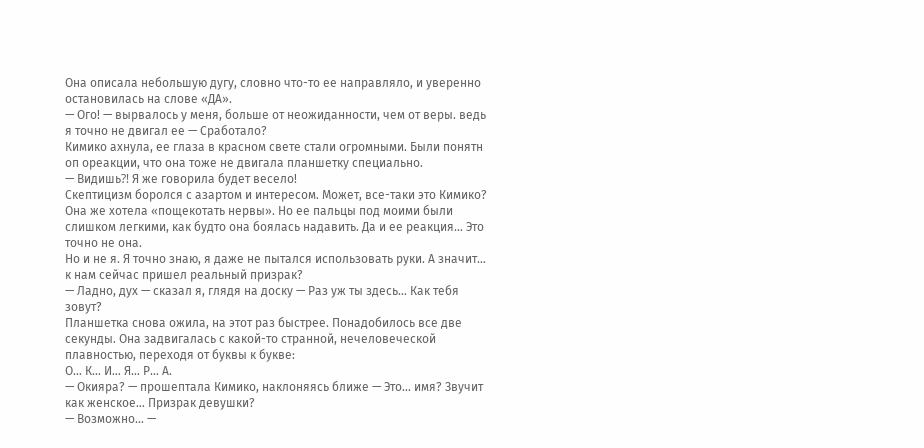Она описала небольшую дугу, словно что-то ее направляло, и уверенно остановилась на слове «ДА».
— Ого! — вырвалось у меня, больше от неожиданности, чем от веры. ведь я точно не двигал ее — Сработало?
Кимико ахнула, ее глаза в красном свете стали огромными. Были понятн оп ореакции, что она тоже не двигала планшетку специально.
— Видишь⁈ Я же говорила будет весело!
Скептицизм боролся с азартом и интересом. Может, все-таки это Кимико? Она же хотела «пощекотать нервы». Но ее пальцы под моими были слишком легкими, как будто она боялась надавить. Да и ее реакция… Это точно не она.
Но и не я. Я точно знаю, я даже не пытался использовать руки. А значит… к нам сейчас пришел реальный призрак?
— Ладно, дух — сказал я, глядя на доску — Раз уж ты здесь… Как тебя зовут?
Планшетка снова ожила, на этот раз быстрее. Понадобилось все две секунды. Она задвигалась с какой-то странной, нечеловеческой плавностью, переходя от буквы к букве:
О… К… И… Я… Р… А.
— Окияра? — прошептала Кимико, наклоняясь ближе — Это… имя? Звучит как женское… Призрак девушки?
— Возможно… —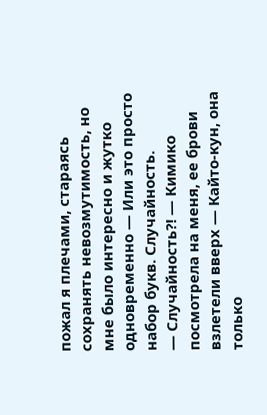пожал я плечами, стараясь сохранять невозмутимость, но мне было интересно и жутко одновременно — Или это просто набор букв. Случайность.
— Случайность⁈ — Кимико посмотрела на меня, ее брови взлетели вверх — Кайто-кун, она только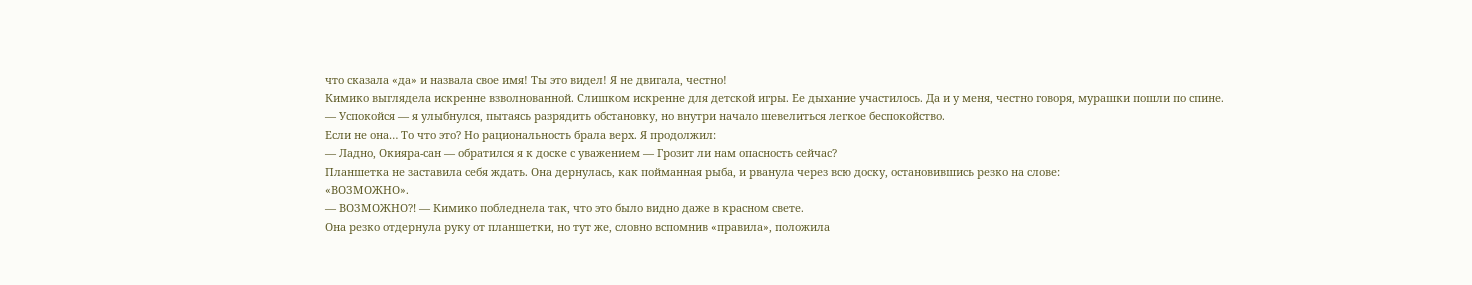что сказала «да» и назвала свое имя! Ты это видел! Я не двигала, честно!
Кимико выглядела искренне взволнованной. Слишком искренне для детской игры. Ее дыхание участилось. Да и у меня, честно говоря, мурашки пошли по спине.
— Успокойся — я улыбнулся, пытаясь разрядить обстановку, но внутри начало шевелиться легкое беспокойство.
Если не она… То что это? Но рациональность брала верх. Я продолжил:
— Ладно, Окияра-сан — обратился я к доске с уважением — Грозит ли нам опасность сейчас?
Планшетка не заставила себя ждать. Она дернулась, как пойманная рыба, и рванула через всю доску, остановившись резко на слове:
«ВОЗМОЖНО».
— ВОЗМОЖНО⁈ — Кимико побледнела так, что это было видно даже в красном свете.
Она резко отдернула руку от планшетки, но тут же, словно вспомнив «правила», положила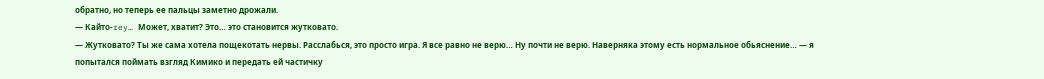обратно, но теперь ее пальцы заметно дрожали.
— Кайто-rey… Может, хватит? Это… это становится жутковато.
— Жутковато? Ты же сама хотела пощекотать нервы. Расслабься, это просто игра. Я все равно не верю… Ну почти не верю. Наверняка этому есть нормальное обьяснение… — я попытался поймать взгляд Кимико и передать ей частичку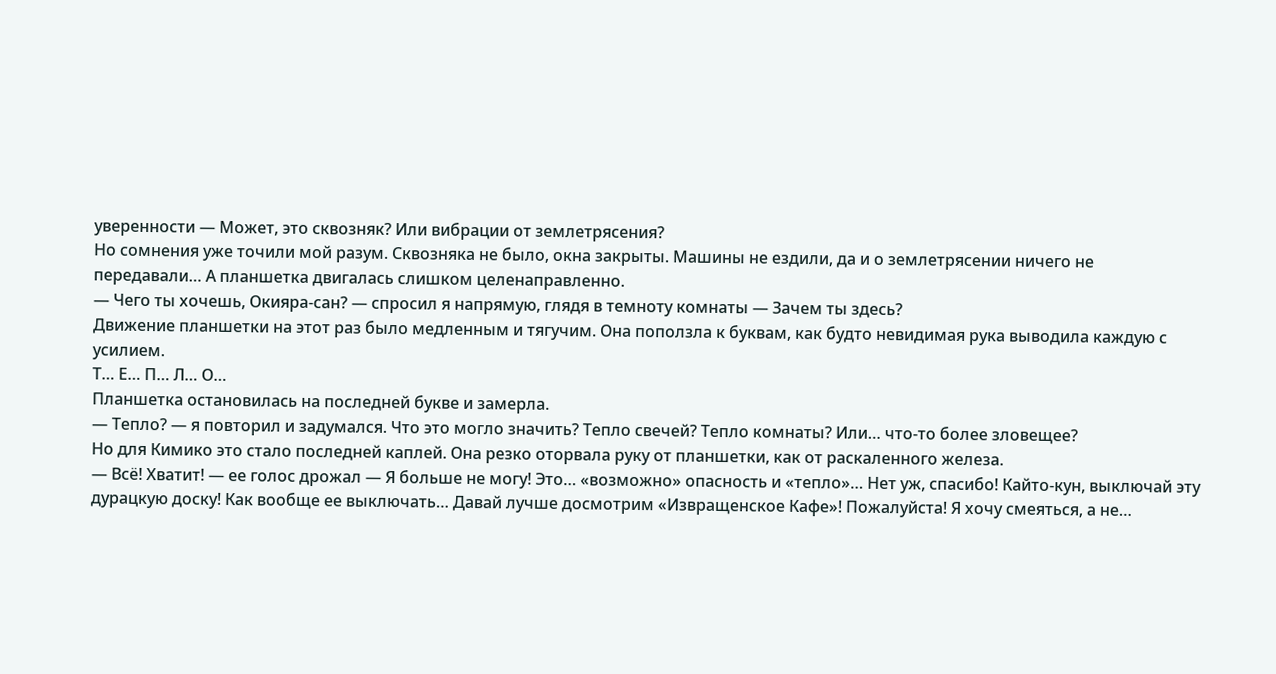уверенности — Может, это сквозняк? Или вибрации от землетрясения?
Но сомнения уже точили мой разум. Сквозняка не было, окна закрыты. Машины не ездили, да и о землетрясении ничего не передавали… А планшетка двигалась слишком целенаправленно.
— Чего ты хочешь, Окияра-сан? — спросил я напрямую, глядя в темноту комнаты — Зачем ты здесь?
Движение планшетки на этот раз было медленным и тягучим. Она поползла к буквам, как будто невидимая рука выводила каждую с усилием.
Т… Е… П… Л… О…
Планшетка остановилась на последней букве и замерла.
— Тепло? — я повторил и задумался. Что это могло значить? Тепло свечей? Тепло комнаты? Или… что-то более зловещее?
Но для Кимико это стало последней каплей. Она резко оторвала руку от планшетки, как от раскаленного железа.
— Всё! Хватит! — ее голос дрожал — Я больше не могу! Это… «возможно» опасность и «тепло»… Нет уж, спасибо! Кайто-кун, выключай эту дурацкую доску! Как вообще ее выключать… Давай лучше досмотрим «Извращенское Кафе»! Пожалуйста! Я хочу смеяться, а не…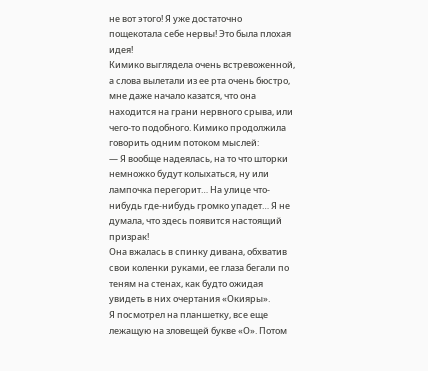не вот этого! Я уже достаточно пощекотала себе нервы! Это была плохая идея!
Кимико выглядела очень встревоженной, а слова вылетали из ее рта очень бюстро, мне даже начало казатся, что она находится на грани нервного срыва, или чего-то подобного. Кимико продолжила говорить одним потоком мыслей:
— Я вообще надеялась, на то что шторки немножко будут колыхаться, ну или лампочка перегорит… На улице что-нибудь где-нибудь громко упадет… Я не думала, что здесь появится настоящий призрак!
Она вжалась в спинку дивана, обхватив свои коленки руками, ее глаза бегали по теням на стенах, как будто ожидая увидеть в них очертания «Окияры».
Я посмотрел на планшетку, все еще лежащую на зловещей букве «О». Потом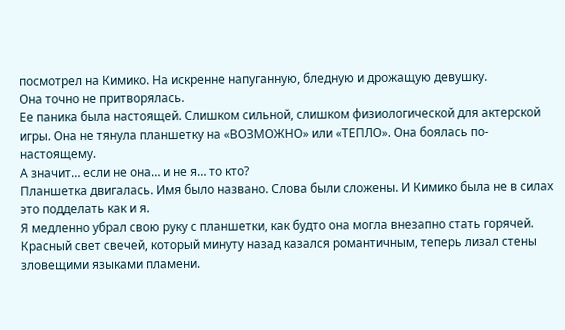посмотрел на Кимико. На искренне напуганную, бледную и дрожащую девушку.
Она точно не притворялась.
Ее паника была настоящей. Слишком сильной, слишком физиологической для актерской игры. Она не тянула планшетку на «ВОЗМОЖНО» или «ТЕПЛО». Она боялась по-настоящему.
А значит… если не она… и не я… то кто?
Планшетка двигалась. Имя было названо. Слова были сложены. И Кимико была не в силах это подделать как и я.
Я медленно убрал свою руку с планшетки, как будто она могла внезапно стать горячей. Красный свет свечей, который минуту назад казался романтичным, теперь лизал стены зловещими языками пламени.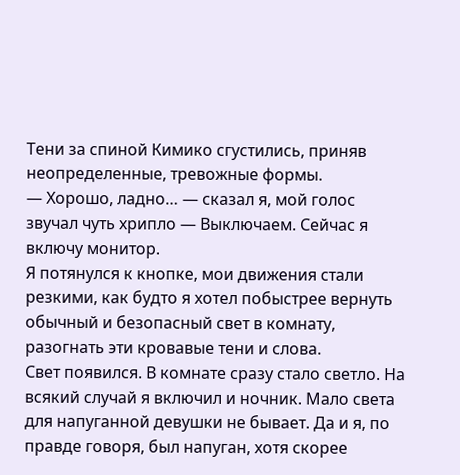Тени за спиной Кимико сгустились, приняв неопределенные, тревожные формы.
— Хорошо, ладно… — сказал я, мой голос звучал чуть хрипло — Выключаем. Сейчас я включу монитор.
Я потянулся к кнопке, мои движения стали резкими, как будто я хотел побыстрее вернуть обычный и безопасный свет в комнату, разогнать эти кровавые тени и слова.
Свет появился. В комнате сразу стало светло. На всякий случай я включил и ночник. Мало света для напуганной девушки не бывает. Да и я, по правде говоря, был напуган, хотя скорее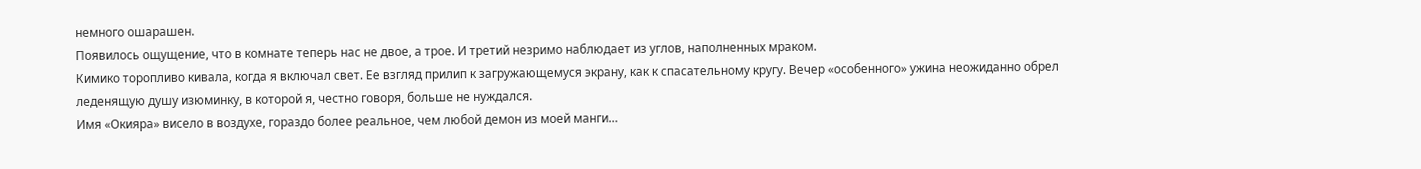немного ошарашен.
Появилось ощущение, что в комнате теперь нас не двое, а трое. И третий незримо наблюдает из углов, наполненных мраком.
Кимико торопливо кивала, когда я включал свет. Ее взгляд прилип к загружающемуся экрану, как к спасательному кругу. Вечер «особенного» ужина неожиданно обрел леденящую душу изюминку, в которой я, честно говоря, больше не нуждался.
Имя «Окияра» висело в воздухе, гораздо более реальное, чем любой демон из моей манги…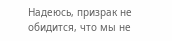Надеюсь, призрак не обидится, что мы не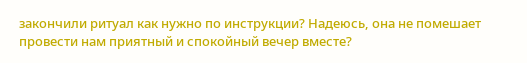закончили ритуал как нужно по инструкции? Надеюсь, она не помешает провести нам приятный и спокойный вечер вместе?